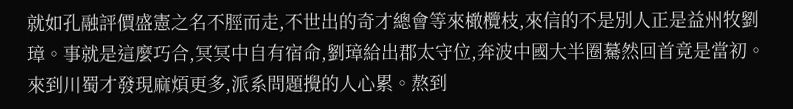就如孔融評價盛憲之名不脛而走,不世出的奇才總會等來橄欖枝,來信的不是別人正是益州牧劉璋。事就是這麼巧合,冥冥中自有宿命,劉璋給出郡太守位,奔波中國大半圈驀然回首竟是當初。
來到川蜀才發現麻煩更多,派系問題攪的人心累。熬到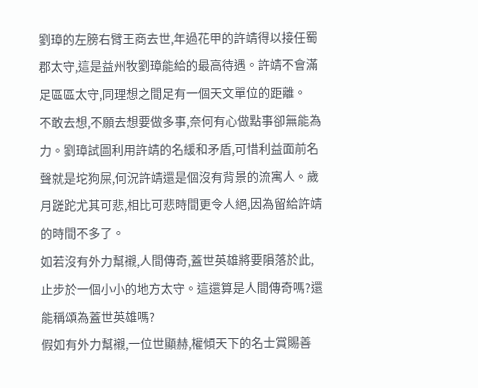劉璋的左膀右臂王商去世,年過花甲的許靖得以接任蜀郡太守,這是益州牧劉璋能給的最高待遇。許靖不會滿足區區太守,同理想之間足有一個天文單位的距離。
不敢去想,不願去想要做多事,奈何有心做點事卻無能為力。劉璋試圖利用許靖的名緩和矛盾,可惜利益面前名聲就是坨狗屎,何況許靖還是個沒有背景的流寓人。歲月蹉跎尤其可悲,相比可悲時間更令人絕,因為留給許靖的時間不多了。
如若沒有外力幫襯,人間傳奇,蓋世英雄將要隕落於此,止步於一個小小的地方太守。這還算是人間傳奇嗎?還能稱頌為蓋世英雄嗎?
假如有外力幫襯,一位世顯赫,權傾天下的名士賞賜善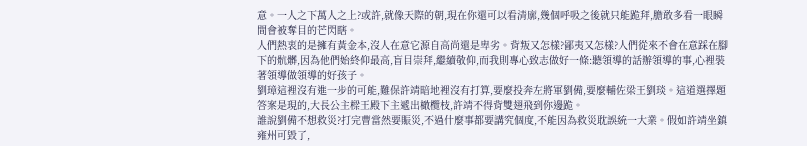意。一人之下萬人之上?或許,就像天際的朝,現在你還可以看清廓,幾個呼吸之後就只能跪拜,膽敢多看一眼瞬間會被奪目的芒閃瞎。
人們熱衷的是擁有黃金本,沒人在意它源自高尚還是卑劣。背叛又怎樣?鄙夷又怎樣?人們從來不會在意踩在腳下的骯髒,因為他們始終仰最高,盲目崇拜,繼續敬仰,而我則專心致志做好一條:聽領導的話辦領導的事,心裡裝著領導做領導的好孩子。
劉璋這裡沒有進一步的可能,難保許靖暗地裡沒有打算,要麼投奔左將軍劉備,要麼輔佐梁王劉琰。這道選擇題答案是現的,大長公主樑王殿下主遞出橄欖枝,許靖不得背雙翅飛到你邊跪。
誰說劉備不想救災?打完曹當然要賑災,不過什麼事都要講究個度,不能因為救災耽誤統一大業。假如許靖坐鎮雍州可毀了,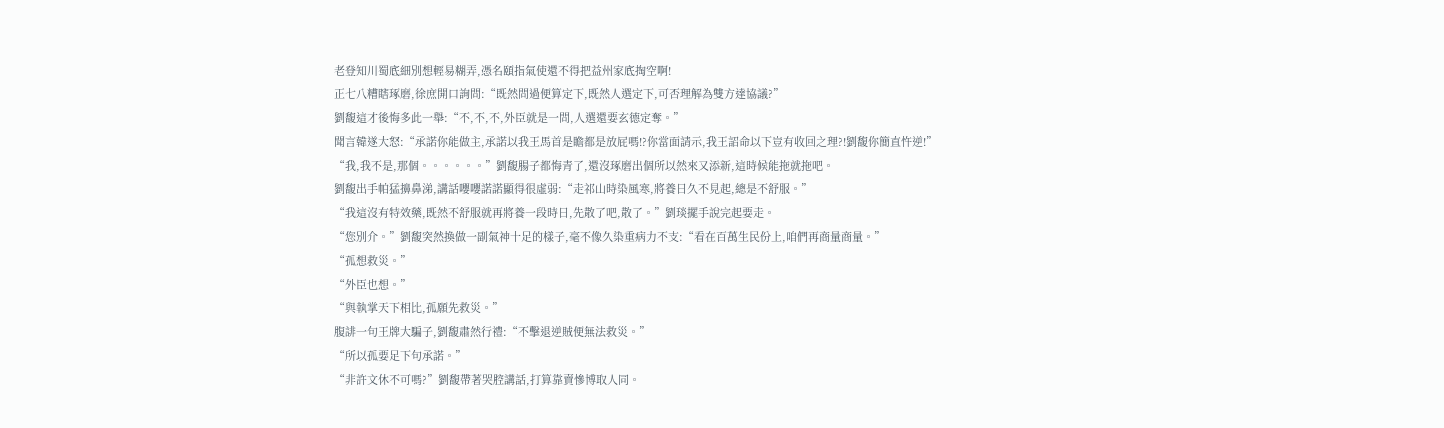老登知川蜀底細別想輕易糊弄,憑名頤指氣使還不得把益州家底掏空啊!
正七八糟瞎琢磨,徐庶開口詢問:“既然問過便算定下,既然人選定下,可否理解為雙方達協議?”
劉馥這才後悔多此一舉:“不,不,不,外臣就是一問,人選還要玄德定奪。”
聞言韓遂大怒:“承諾你能做主,承諾以我王馬首是瞻都是放屁嗎!?你當面請示,我王詔命以下豈有收回之理?!劉馥你簡直忤逆!”
“我,我不是,那個。。。。。。”劉馥腸子都悔青了,還沒琢磨出個所以然來又添新,這時候能拖就拖吧。
劉馥出手帕猛擤鼻涕,講話嚶嚶諾諾顯得很虛弱:“走祁山時染風寒,將養日久不見起,總是不舒服。”
“我這沒有特效藥,既然不舒服就再將養一段時日,先散了吧,散了。”劉琰擺手說完起要走。
“您別介。”劉馥突然換做一副氣神十足的樣子,毫不像久染重病力不支:“看在百萬生民份上,咱們再商量商量。”
“孤想救災。”
“外臣也想。”
“與執掌天下相比,孤願先救災。”
腹誹一句王牌大騙子,劉馥肅然行禮:“不擊退逆賊便無法救災。”
“所以孤要足下句承諾。”
“非許文休不可嗎?”劉馥帶著哭腔講話,打算靠賣慘博取人同。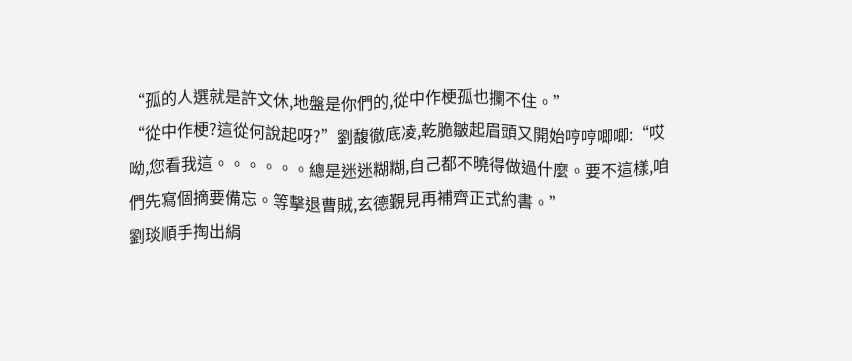“孤的人選就是許文休,地盤是你們的,從中作梗孤也攔不住。”
“從中作梗?這從何說起呀?”劉馥徹底凌,乾脆皺起眉頭又開始哼哼唧唧:“哎呦,您看我這。。。。。。總是迷迷糊糊,自己都不曉得做過什麼。要不這樣,咱們先寫個摘要備忘。等擊退曹賊,玄德覲見再補齊正式約書。”
劉琰順手掏出絹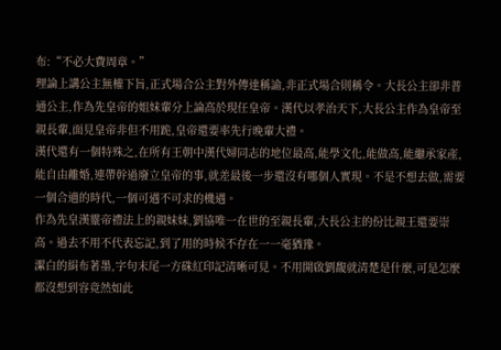布:“不必大費周章。”
理論上講公主無權下旨,正式場合公主對外傳達稱諭,非正式場合則稱令。大長公主卻非普通公主,作為先皇帝的姐妹輩分上論高於現任皇帝。漢代以孝治天下,大長公主作為皇帝至親長輩,面見皇帝非但不用跪,皇帝還要率先行晚輩大禮。
漢代還有一個特殊之,在所有王朝中漢代婦同志的地位最高,能學文化,能做高,能繼承家產,能自由離婚,連帶幹過廢立皇帝的事,就差最後一步還沒有哪個人實現。不是不想去做,需要一個合適的時代,一個可遇不可求的機遇。
作為先皇漢靈帝禮法上的親妹妹,劉協唯一在世的至親長輩,大長公主的份比親王還要崇高。過去不用不代表忘記,到了用的時候不存在一一毫猶豫。
潔白的絹布著墨,字句末尾一方硃紅印記清晰可見。不用開啟劉馥就清楚是什麼,可是怎麼都沒想到容竟然如此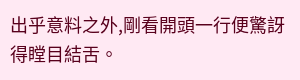出乎意料之外,剛看開頭一行便驚訝得瞠目結舌。